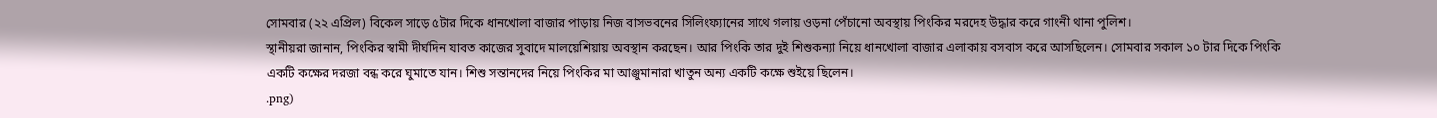সোমবার (২২ এপ্রিল) বিকেল সাড়ে ৫টার দিকে ধানখোলা বাজার পাড়ায় নিজ বাসভবনের সিলিংফ্যানের সাথে গলায় ওড়না পেঁচানো অবস্থায় পিংকির মরদেহ উদ্ধার করে গাংনী থানা পুলিশ।
স্থানীয়রা জানান, পিংকির স্বামী দীর্ঘদিন যাবত কাজের সুবাদে মালয়েশিয়ায় অবস্থান করছেন। আর পিংকি তার দুই শিশুকন্যা নিয়ে ধানখোলা বাজার এলাকায় বসবাস করে আসছিলেন। সোমবার সকাল ১০ টার দিকে পিংকি একটি কক্ষের দরজা বন্ধ করে ঘুমাতে যান। শিশু সন্তানদের নিয়ে পিংকির মা আঞ্জুমানারা খাতুন অন্য একটি কক্ষে শুইয়ে ছিলেন।
.png)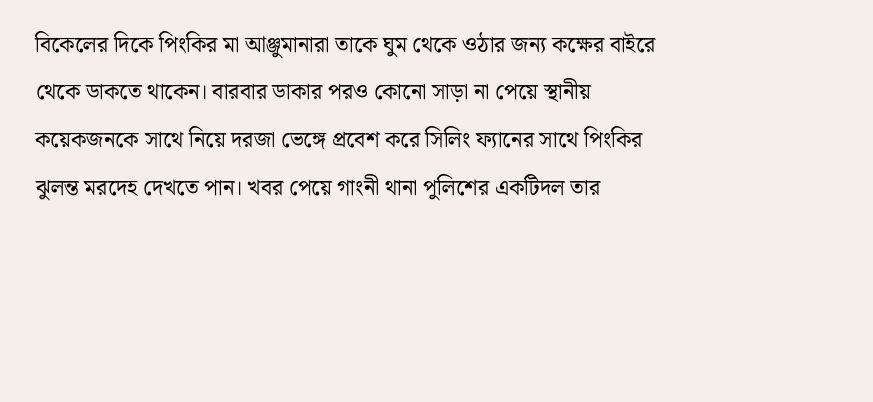বিকেলের দিকে পিংকির মা আঞ্জুমানারা তাকে ঘুম থেকে ওঠার জন্য কক্ষের বাইরে থেকে ডাকতে থাকেন। বারবার ডাকার পরও কোনো সাড়া না পেয়ে স্থানীয় কয়েকজনকে সাথে নিয়ে দরজা ভেঙ্গে প্রবেশ করে সিলিং ফ্যানের সাথে পিংকির ঝুলন্ত মরদেহ দেখতে পান। খবর পেয়ে গাংনী থানা পুলিশের একটিদল তার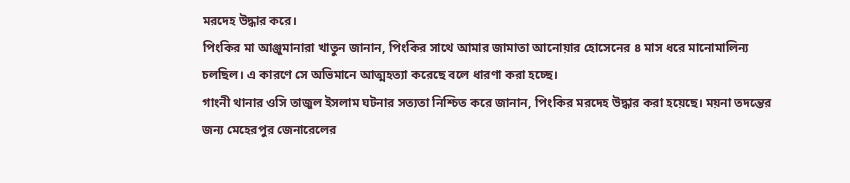মরদেহ উদ্ধার করে।
পিংকির মা আঞ্জুমানারা খাতুন জানান, পিংকির সাথে আমার জামাতা আনোয়ার হোসেনের ৪ মাস ধরে মানোমালিন্য চলছিল। এ কারণে সে অভিমানে আত্মহত্যা করেছে বলে ধারণা করা হচ্ছে।
গাংনী থানার ওসি তাজুল ইসলাম ঘটনার সত্যতা নিশ্চিত করে জানান, পিংকির মরদেহ উদ্ধার করা হয়েছে। ময়না তদন্তের জন্য মেহেরপুর জেনারেলের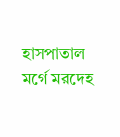হাসপাতাল মর্গে মরদেহ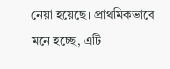নেয়া হয়েছে। প্রাথমিকভাবে মনে হচ্ছে, এটি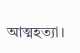আত্মহত্যা।